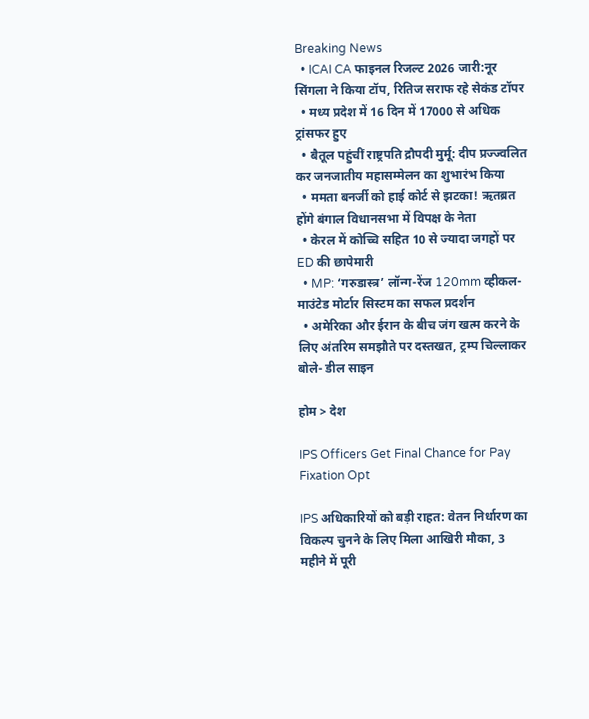Breaking News
  • ICAI CA फाइनल रिजल्ट 2026 जारी:नूर सिंगला ने किया टॉप, रितिज सराफ रहे सेकंड टॉपर
  • मध्य प्रदेश में 16 दिन में 17000 से अधिक ट्रांसफर हुए
  • बैतूल पहुंचीं राष्ट्रपति द्रौपदी मुर्मू: दीप प्रज्ज्वलित कर जनजातीय महासम्मेलन का शुभारंभ किया
  • ममता बनर्जी को हाई कोर्ट से झटका! ऋतब्रत होंगे बंगाल विधानसभा में विपक्ष के नेता
  • केरल में कोच्चि सहित 10 से ज्यादा जगहों पर ED की छापेमारी
  • MP: ‘गरुडास्त्र’ लॉन्ग-रेंज 120mm व्हीकल-माउंटेड मोर्टार सिस्टम का सफल प्रदर्शन
  • अमेरिका और ईरान के बीच जंग खत्म करने के लिए अंतरिम समझौते पर दस्तखत, ट्रम्प चिल्लाकर बोले- डील साइन

होम > देश

IPS Officers Get Final Chance for Pay Fixation Opt

IPS अधिकारियों को बड़ी राहत: वेतन निर्धारण का विकल्प चुनने के लिए मिला आखिरी मौका, 3 महीने में पूरी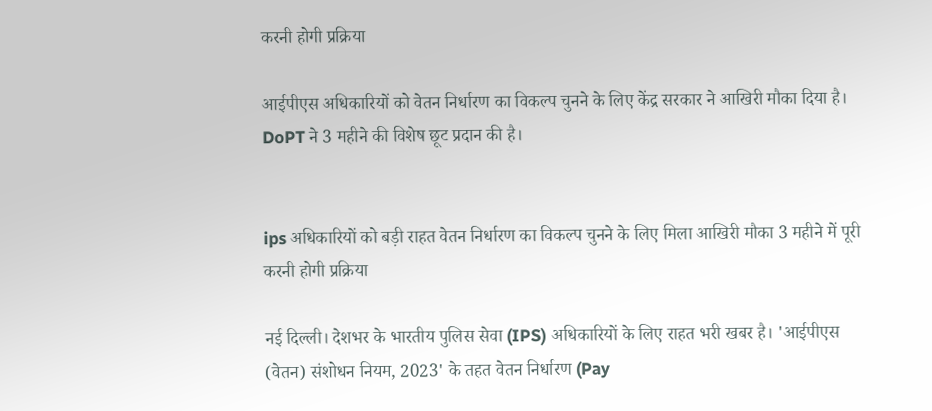करनी होगी प्रक्रिया

आईपीएस अधिकारियों को वेतन निर्धारण का विकल्प चुनने के लिए केंद्र सरकार ने आखिरी मौका दिया है। DoPT ने 3 महीने की विशेष छूट प्रदान की है।


ips अधिकारियों को बड़ी राहत वेतन निर्धारण का विकल्प चुनने के लिए मिला आखिरी मौका 3 महीने में पूरी करनी होगी प्रक्रिया

नई दिल्ली। देशभर के भारतीय पुलिस सेवा (IPS) अधिकारियों के लिए राहत भरी खबर है। 'आईपीएस (वेतन) संशोधन नियम, 2023' के तहत वेतन निर्धारण (Pay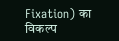Fixation) का विकल्प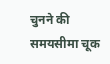चुनने की समयसीमा चूक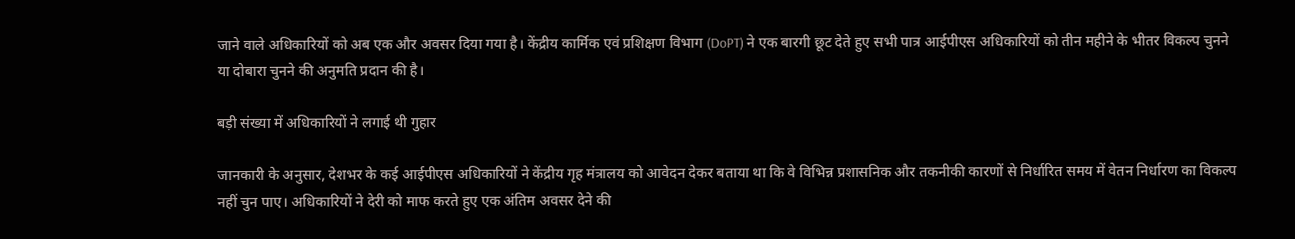जाने वाले अधिकारियों को अब एक और अवसर दिया गया है। केंद्रीय कार्मिक एवं प्रशिक्षण विभाग (DoPT) ने एक बारगी छूट देते हुए सभी पात्र आईपीएस अधिकारियों को तीन महीने के भीतर विकल्प चुनने या दोबारा चुनने की अनुमति प्रदान की है।

बड़ी संख्या में अधिकारियों ने लगाई थी गुहार

जानकारी के अनुसार, देशभर के कई आईपीएस अधिकारियों ने केंद्रीय गृह मंत्रालय को आवेदन देकर बताया था कि वे विभिन्न प्रशासनिक और तकनीकी कारणों से निर्धारित समय में वेतन निर्धारण का विकल्प नहीं चुन पाए। अधिकारियों ने देरी को माफ करते हुए एक अंतिम अवसर देने की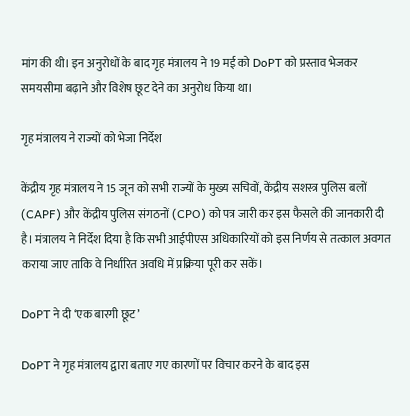मांग की थी। इन अनुरोधों के बाद गृह मंत्रालय ने 19 मई को DoPT को प्रस्ताव भेजकर समयसीमा बढ़ाने और विशेष छूट देने का अनुरोध किया था।

गृह मंत्रालय ने राज्यों को भेजा निर्देश

केंद्रीय गृह मंत्रालय ने 15 जून को सभी राज्यों के मुख्य सचिवों, केंद्रीय सशस्त्र पुलिस बलों (CAPF) और केंद्रीय पुलिस संगठनों (CPO) को पत्र जारी कर इस फैसले की जानकारी दी है। मंत्रालय ने निर्देश दिया है कि सभी आईपीएस अधिकारियों को इस निर्णय से तत्काल अवगत कराया जाए ताकि वे निर्धारित अवधि में प्रक्रिया पूरी कर सकें।

DoPT ने दी ‘एक बारगी छूट’

DoPT ने गृह मंत्रालय द्वारा बताए गए कारणों पर विचार करने के बाद इस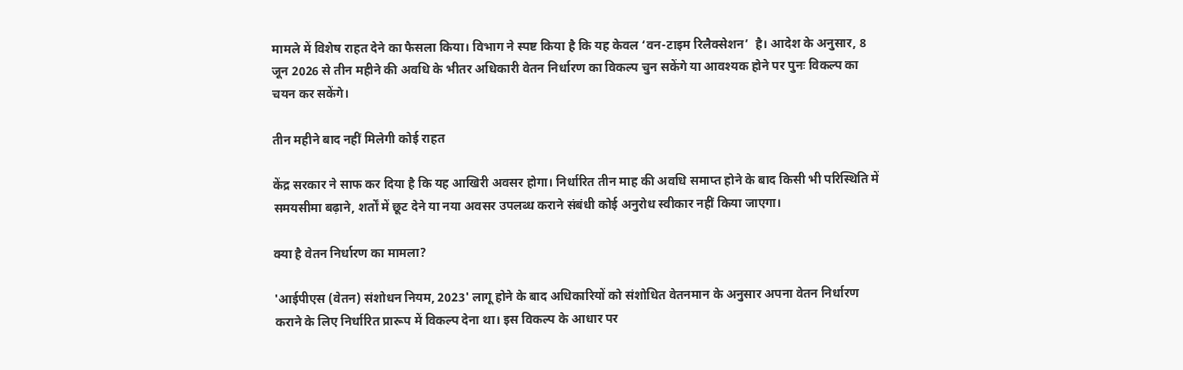मामले में विशेष राहत देने का फैसला किया। विभाग ने स्पष्ट किया है कि यह केवल ‘वन-टाइम रिलैक्सेशन’  है। आदेश के अनुसार, 8 जून 2026 से तीन महीने की अवधि के भीतर अधिकारी वेतन निर्धारण का विकल्प चुन सकेंगे या आवश्यक होने पर पुनः विकल्प का चयन कर सकेंगे।

तीन महीने बाद नहीं मिलेगी कोई राहत

केंद्र सरकार ने साफ कर दिया है कि यह आखिरी अवसर होगा। निर्धारित तीन माह की अवधि समाप्त होने के बाद किसी भी परिस्थिति में समयसीमा बढ़ाने, शर्तों में छूट देने या नया अवसर उपलब्ध कराने संबंधी कोई अनुरोध स्वीकार नहीं किया जाएगा।

क्या है वेतन निर्धारण का मामला?

'आईपीएस (वेतन) संशोधन नियम, 2023' लागू होने के बाद अधिकारियों को संशोधित वेतनमान के अनुसार अपना वेतन निर्धारण कराने के लिए निर्धारित प्रारूप में विकल्प देना था। इस विकल्प के आधार पर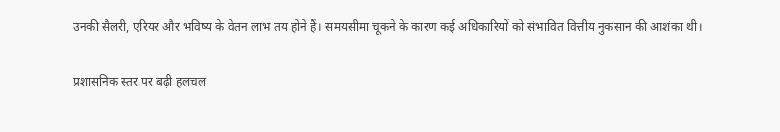उनकी सैलरी, एरियर और भविष्य के वेतन लाभ तय होने हैं। समयसीमा चूकने के कारण कई अधिकारियों को संभावित वित्तीय नुकसान की आशंका थी।

प्रशासनिक स्तर पर बढ़ी हलचल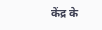केंद्र के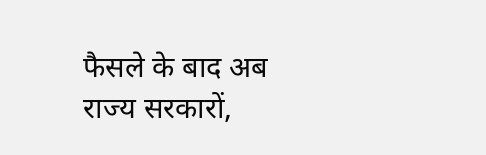फैसले के बाद अब राज्य सरकारों,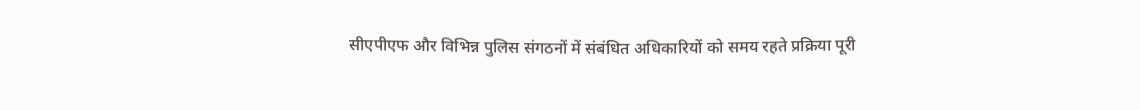सीएपीएफ और विभिन्न पुलिस संगठनों में संबंधित अधिकारियों को समय रहते प्रक्रिया पूरी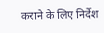कराने के लिए निर्देश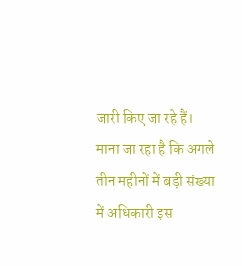जारी किए जा रहे हैं। माना जा रहा है कि अगले तीन महीनों में बड़ी संख्या में अधिकारी इस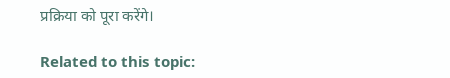प्रक्रिया को पूरा करेंगे।

Related to this topic: